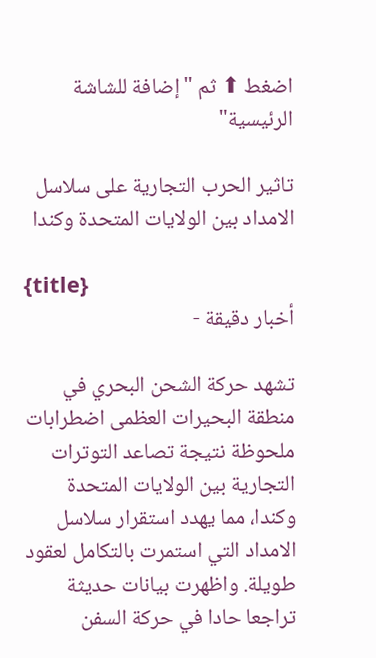اضغط ⬆ ثم "إضافة للشاشة الرئيسية"

تاثير الحرب التجارية على سلاسل الامداد بين الولايات المتحدة وكندا

{title}
أخبار دقيقة -

تشهد حركة الشحن البحري في منطقة البحيرات العظمى اضطرابات ملحوظة نتيجة تصاعد التوترات التجارية بين الولايات المتحدة وكندا، مما يهدد استقرار سلاسل الامداد التي استمرت بالتكامل لعقود طويلة. واظهرت بيانات حديثة تراجعا حادا في حركة السفن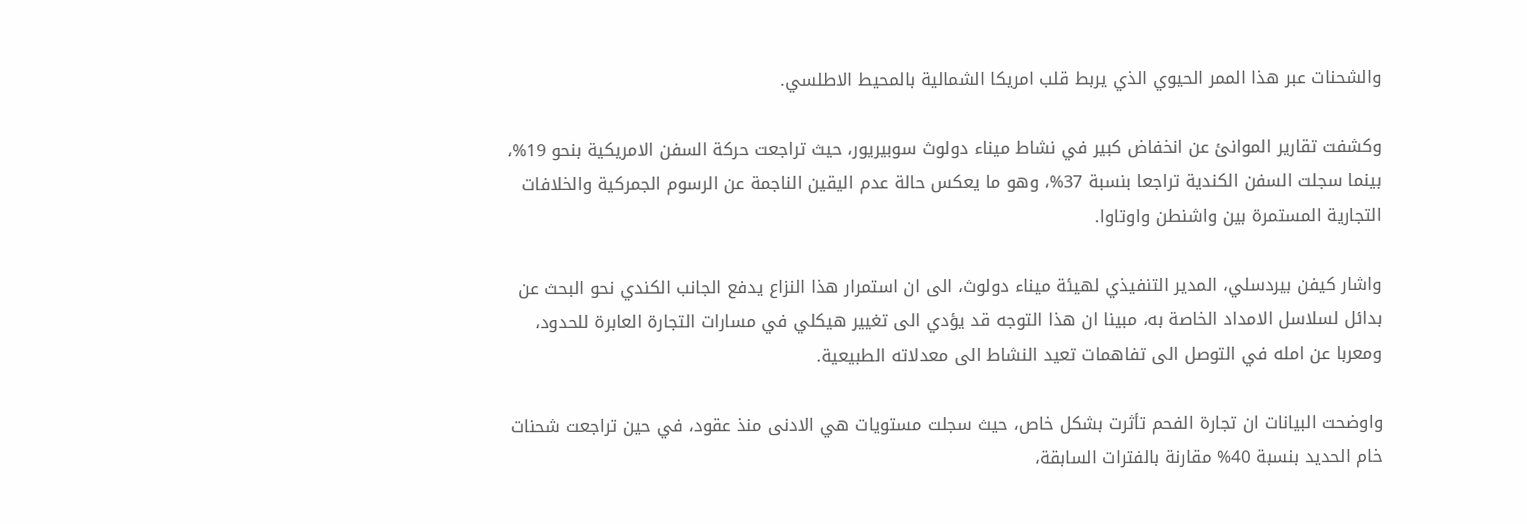والشحنات عبر هذا الممر الحيوي الذي يربط قلب امريكا الشمالية بالمحيط الاطلسي.

وكشفت تقارير الموانئ عن انخفاض كبير في نشاط ميناء دولوث سوبيريور، حيث تراجعت حركة السفن الامريكية بنحو 19%، بينما سجلت السفن الكندية تراجعا بنسبة 37%، وهو ما يعكس حالة عدم اليقين الناجمة عن الرسوم الجمركية والخلافات التجارية المستمرة بين واشنطن واوتاوا.

واشار كيفن بيردسلي، المدير التنفيذي لهيئة ميناء دولوث، الى ان استمرار هذا النزاع يدفع الجانب الكندي نحو البحث عن بدائل لسلاسل الامداد الخاصة به، مبينا ان هذا التوجه قد يؤدي الى تغيير هيكلي في مسارات التجارة العابرة للحدود، ومعربا عن امله في التوصل الى تفاهمات تعيد النشاط الى معدلاته الطبيعية.

واوضحت البيانات ان تجارة الفحم تأثرت بشكل خاص، حيث سجلت مستويات هي الادنى منذ عقود، في حين تراجعت شحنات خام الحديد بنسبة 40% مقارنة بالفترات السابقة،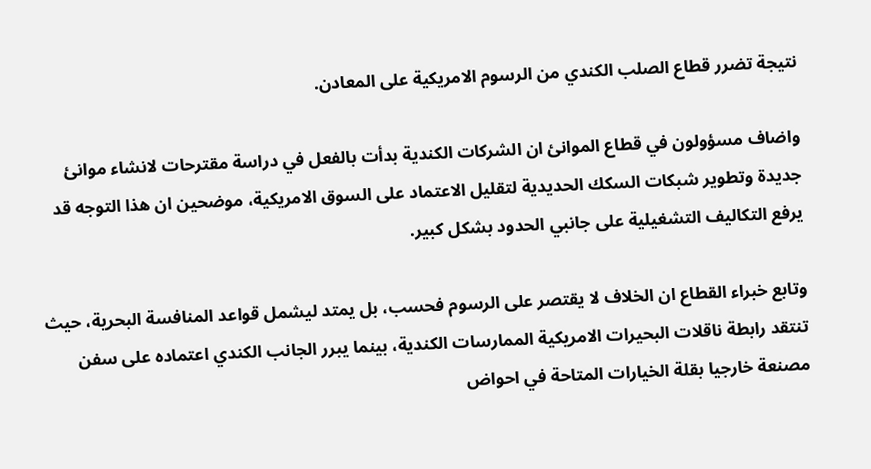نتيجة تضرر قطاع الصلب الكندي من الرسوم الامريكية على المعادن.

واضاف مسؤولون في قطاع الموانئ ان الشركات الكندية بدأت بالفعل في دراسة مقترحات لانشاء موانئ جديدة وتطوير شبكات السكك الحديدية لتقليل الاعتماد على السوق الامريكية، موضحين ان هذا التوجه قد يرفع التكاليف التشغيلية على جانبي الحدود بشكل كبير.

وتابع خبراء القطاع ان الخلاف لا يقتصر على الرسوم فحسب، بل يمتد ليشمل قواعد المنافسة البحرية، حيث تنتقد رابطة ناقلات البحيرات الامريكية الممارسات الكندية، بينما يبرر الجانب الكندي اعتماده على سفن مصنعة خارجيا بقلة الخيارات المتاحة في احواض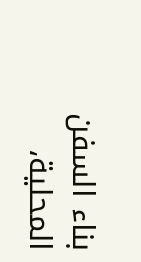بناء السفن المحلية،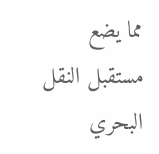مما يضع مستقبل النقل البحري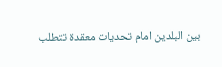بين البلدين امام تحديات معقدة تتطلب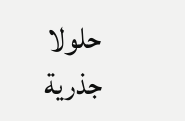حلولا جذرية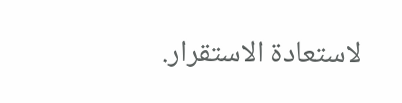لاستعادة الاستقرار.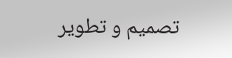تصميم و تطوير